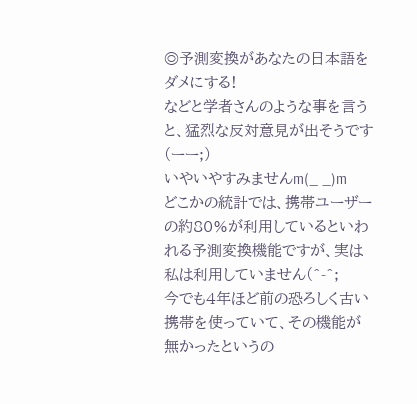◎予測変換があなたの日本語をダメにする!
などと学者さんのような事を言うと、猛烈な反対意見が出そうです(ーー;)
いやいやすみませんm(_ _)m
どこかの統計では、携帯ユーザーの約80%が利用しているといわれる予測変換機能ですが、実は私は利用していません(^-^;
今でも4年ほど前の恐ろしく古い携帯を使っていて、その機能が無かったというの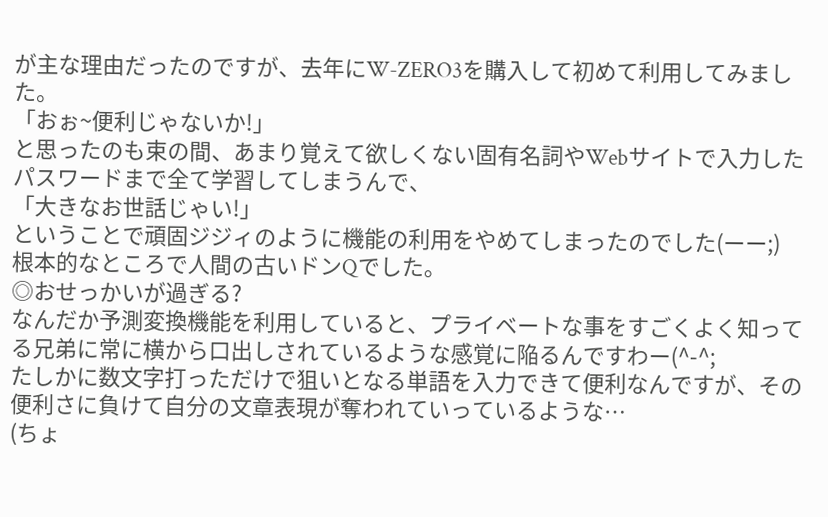が主な理由だったのですが、去年にW-ZERO3を購入して初めて利用してみました。
「おぉ~便利じゃないか!」
と思ったのも束の間、あまり覚えて欲しくない固有名詞やWebサイトで入力したパスワードまで全て学習してしまうんで、
「大きなお世話じゃい!」
ということで頑固ジジィのように機能の利用をやめてしまったのでした(ーー;)
根本的なところで人間の古いドンQでした。
◎おせっかいが過ぎる?
なんだか予測変換機能を利用していると、プライベートな事をすごくよく知ってる兄弟に常に横から口出しされているような感覚に陥るんですわー(^-^;
たしかに数文字打っただけで狙いとなる単語を入力できて便利なんですが、その便利さに負けて自分の文章表現が奪われていっているような…
(ちょ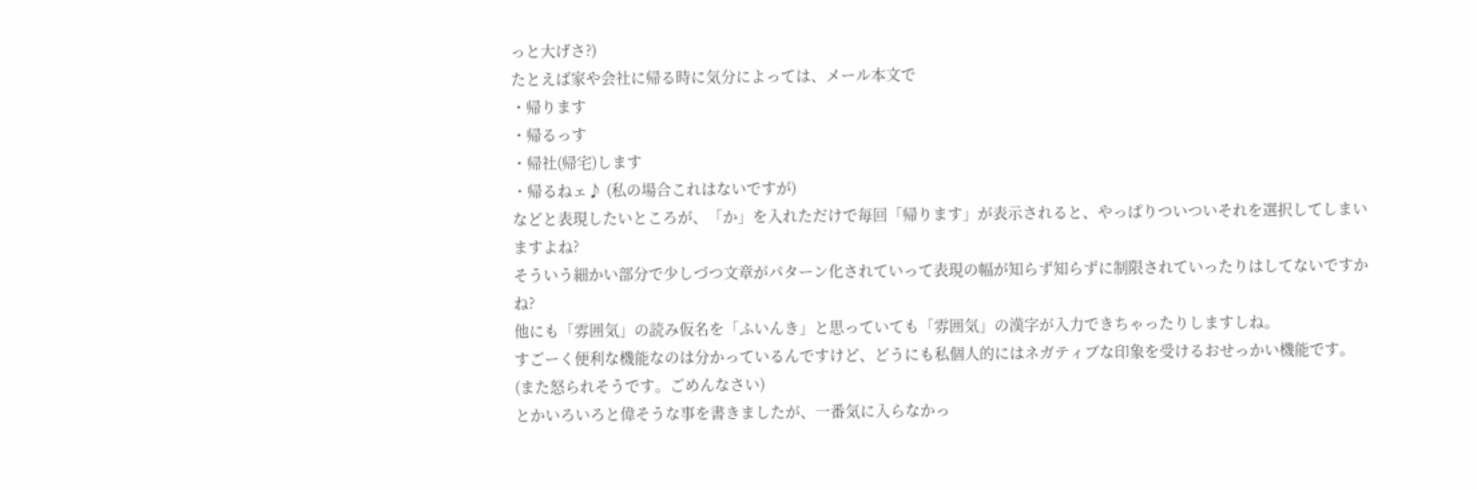っと大げさ?)
たとえば家や会社に帰る時に気分によっては、メール本文で
・帰ります
・帰るっす
・帰社(帰宅)します
・帰るねェ♪ (私の場合これはないですが)
などと表現したいところが、「か」を入れただけで毎回「帰ります」が表示されると、やっぱりついついそれを選択してしまいますよね?
そういう細かい部分で少しづつ文章がパターン化されていって表現の幅が知らず知らずに制限されていったりはしてないですかね?
他にも「雰囲気」の読み仮名を「ふいんき」と思っていても「雰囲気」の漢字が入力できちゃったりしますしね。
すごーく便利な機能なのは分かっているんですけど、どうにも私個人的にはネガティブな印象を受けるおせっかい機能です。
(また怒られそうです。ごめんなさい)
とかいろいろと偉そうな事を書きましたが、一番気に入らなかっ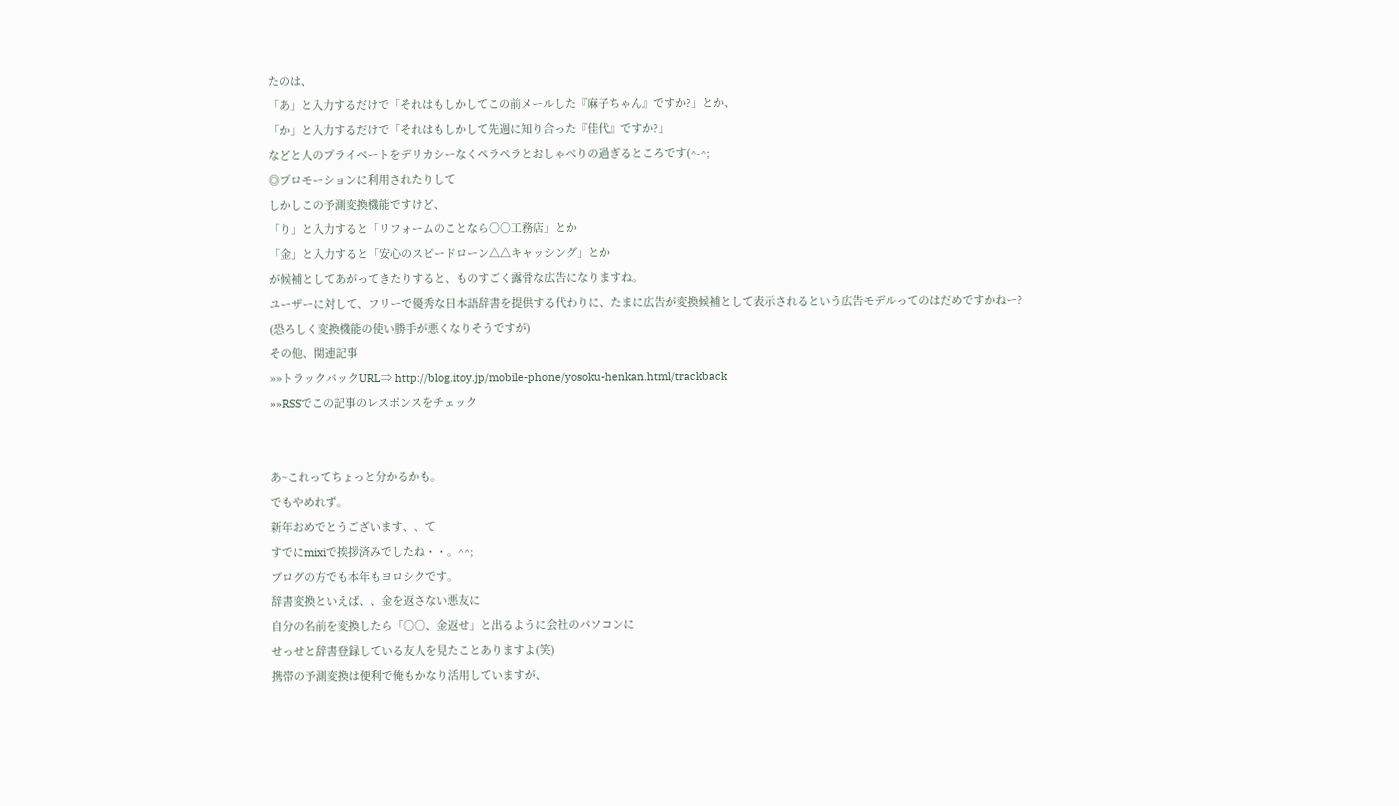たのは、
「あ」と入力するだけで「それはもしかしてこの前メールした『麻子ちゃん』ですか?」とか、
「か」と入力するだけで「それはもしかして先週に知り合った『佳代』ですか?」
などと人のプライベートをデリカシーなくペラペラとおしゃべりの過ぎるところです(^-^;
◎プロモーションに利用されたりして
しかしこの予測変換機能ですけど、
「り」と入力すると「リフォームのことなら○○工務店」とか
「金」と入力すると「安心のスピードローン△△キャッシング」とか
が候補としてあがってきたりすると、ものすごく露骨な広告になりますね。
ユーザーに対して、フリーで優秀な日本語辞書を提供する代わりに、たまに広告が変換候補として表示されるという広告モデルってのはだめですかねー?
(恐ろしく変換機能の使い勝手が悪くなりそうですが)
その他、関連記事
»»トラックバックURL⇒ http://blog.itoy.jp/mobile-phone/yosoku-henkan.html/trackback
»»RSSでこの記事のレスポンスをチェック


あ~これってちょっと分かるかも。
でもやめれず。
新年おめでとうございます、、て
すでにmixiで挨拶済みでしたね・・。^^;
ブログの方でも本年もヨロシクです。
辞書変換といえば、、金を返さない悪友に
自分の名前を変換したら「○○、金返せ」と出るように会社のパソコンに
せっせと辞書登録している友人を見たことありますよ(笑)
携帯の予測変換は便利で俺もかなり活用していますが、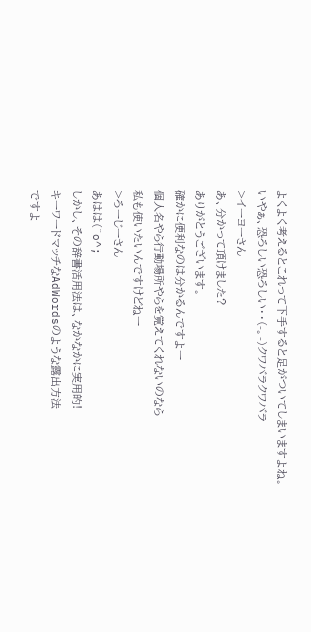よくよく考えるとこれって下手すると足がついてしまいますよね。
いやぁ、恐ろしい恐ろしい・・(-。-)クワバラクワバラ
>イーヨーさん
あ、分かって頂けました?
ありがとうございます。
確かに便利なのは分かるんですよー
個人名やら行動場所やらを覚えてくれないのなら
私も使いたいんですけどねー
>ろーじーさん
あはは(^o^;
しかし、その辞書活用法は、なかなかに実用的!
キーワードマッチなAdWordsのような露出方法
ですよ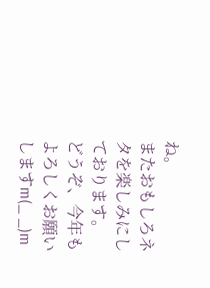ね。
またおもしろネタを楽しみにしております。
どうぞ、今年もよろしくお願いしますm(_ _)m